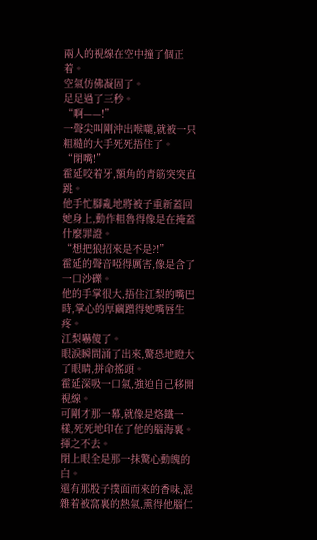兩人的視線在空中撞了個正着。
空氣仿佛凝固了。
足足過了三秒。
“啊——!”
一聲尖叫剛沖出喉嚨,就被一只粗糙的大手死死捂住了。
“閉嘴!”
霍延咬着牙,額角的青筋突突直跳。
他手忙腳亂地將被子重新蓋回她身上,動作粗魯得像是在掩蓋什麼罪證。
“想把狼招來是不是?!”
霍延的聲音啞得厲害,像是含了一口沙礫。
他的手掌很大,捂住江梨的嘴巴時,掌心的厚繭蹭得她嘴唇生疼。
江梨嚇傻了。
眼淚瞬間涌了出來,驚恐地瞪大了眼睛,拼命搖頭。
霍延深吸一口氣,強迫自己移開視線。
可剛才那一幕,就像是烙鐵一樣,死死地印在了他的腦海裏。
揮之不去。
閉上眼全是那一抹驚心動魄的白。
還有那股子撲面而來的香味,混雜着被窩裏的熱氣,熏得他腦仁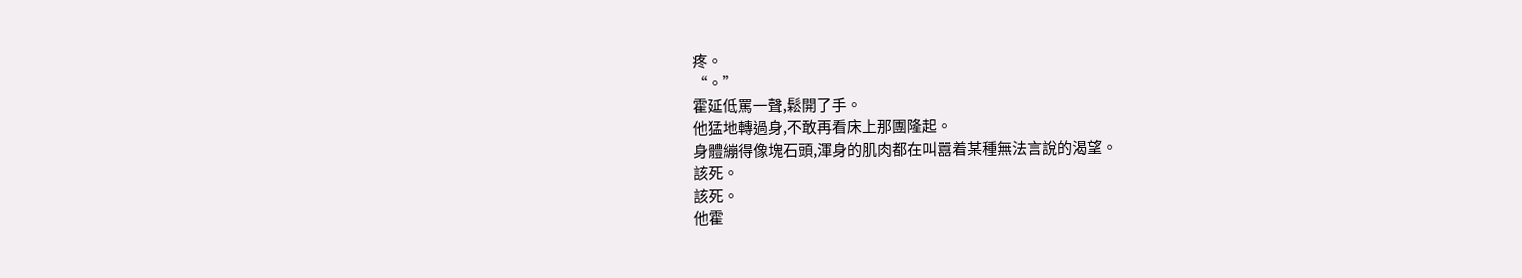疼。
“。”
霍延低罵一聲,鬆開了手。
他猛地轉過身,不敢再看床上那團隆起。
身體繃得像塊石頭,渾身的肌肉都在叫囂着某種無法言說的渴望。
該死。
該死。
他霍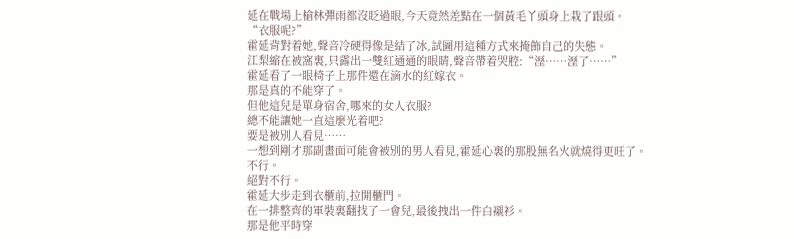延在戰場上槍林彈雨都沒眨過眼,今天竟然差點在一個黃毛丫頭身上栽了跟頭。
“衣服呢?”
霍延背對着她,聲音冷硬得像是結了冰,試圖用這種方式來掩飾自己的失態。
江梨縮在被窩裏,只露出一雙紅通通的眼睛,聲音帶着哭腔:“溼……溼了……”
霍延看了一眼椅子上那件還在滴水的紅嫁衣。
那是真的不能穿了。
但他這兒是單身宿舍,哪來的女人衣服?
總不能讓她一直這麼光着吧?
要是被別人看見……
一想到剛才那副畫面可能會被別的男人看見,霍延心裏的那股無名火就燒得更旺了。
不行。
絕對不行。
霍延大步走到衣櫃前,拉開櫃門。
在一排整齊的軍裝裏翻找了一會兒,最後拽出一件白襯衫。
那是他平時穿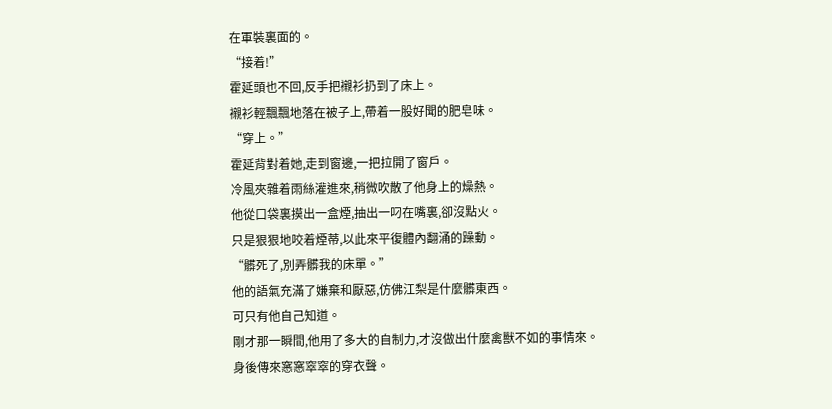在軍裝裏面的。
“接着!”
霍延頭也不回,反手把襯衫扔到了床上。
襯衫輕飄飄地落在被子上,帶着一股好聞的肥皂味。
“穿上。”
霍延背對着她,走到窗邊,一把拉開了窗戶。
冷風夾雜着雨絲灌進來,稍微吹散了他身上的燥熱。
他從口袋裏摸出一盒煙,抽出一叼在嘴裏,卻沒點火。
只是狠狠地咬着煙蒂,以此來平復體內翻涌的躁動。
“髒死了,別弄髒我的床單。”
他的語氣充滿了嫌棄和厭惡,仿佛江梨是什麼髒東西。
可只有他自己知道。
剛才那一瞬間,他用了多大的自制力,才沒做出什麼禽獸不如的事情來。
身後傳來窸窸窣窣的穿衣聲。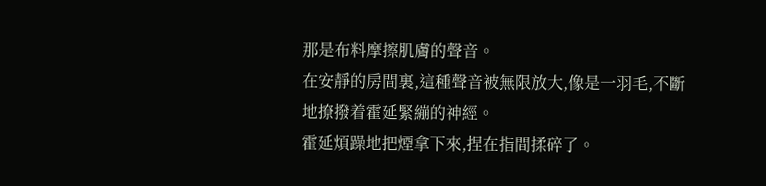那是布料摩擦肌膚的聲音。
在安靜的房間裏,這種聲音被無限放大,像是一羽毛,不斷地撩撥着霍延緊繃的神經。
霍延煩躁地把煙拿下來,捏在指間揉碎了。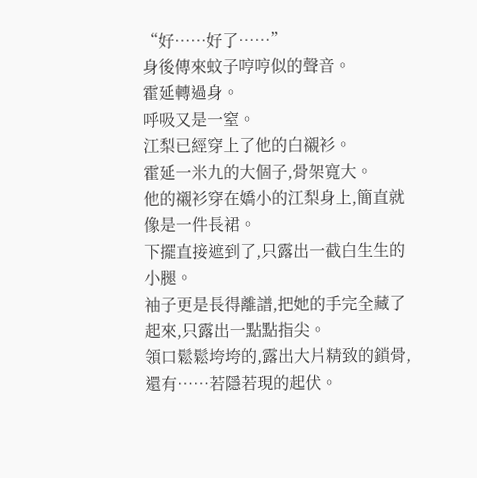“好……好了……”
身後傳來蚊子哼哼似的聲音。
霍延轉過身。
呼吸又是一窒。
江梨已經穿上了他的白襯衫。
霍延一米九的大個子,骨架寬大。
他的襯衫穿在嬌小的江梨身上,簡直就像是一件長裙。
下擺直接遮到了,只露出一截白生生的小腿。
袖子更是長得離譜,把她的手完全藏了起來,只露出一點點指尖。
領口鬆鬆垮垮的,露出大片精致的鎖骨,還有……若隱若現的起伏。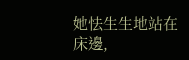她怯生生地站在床邊,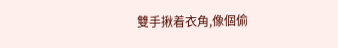雙手揪着衣角,像個偷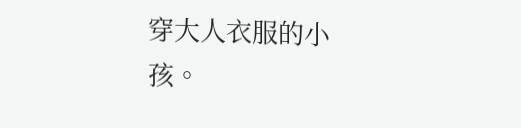穿大人衣服的小孩。